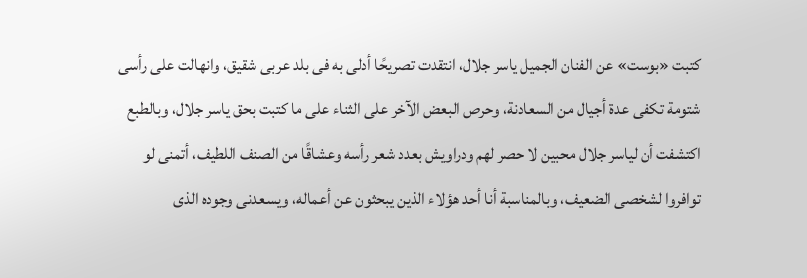كتبت «بوست» عن الفنان الجميل ياسر جلال، انتقدت تصريحًا أدلى به فى بلد عربى شقيق، وانهالت على رأسى شتومة تكفى عدة أجيال من السعادنة، وحرص البعض الآخر على الثناء على ما كتبت بحق ياسر جلال، وبالطبع اكتشفت أن لياسر جلال محبين لا حصر لهم ودراويش بعدد شعر رأسه وعشاقًا من الصنف اللطيف، أتمنى لو توافروا لشخصى الضعيف، وبالمناسبة أنا أحد هؤلاء الذين يبحثون عن أعماله، ويسعدنى وجوده الذى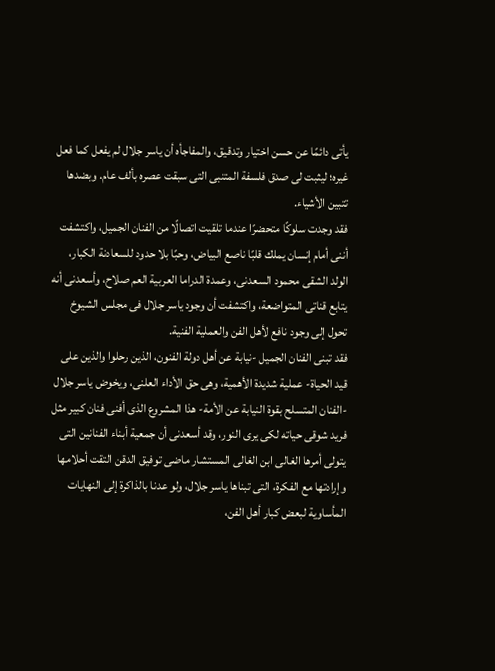يأتى دائمًا عن حسن اختيار وتدقيق، والمفاجأه أن ياسر جلال لم يفعل كما فعل غيره؛ ليثبت لى صدق فلسفة المتنبى التى سبقت عصره بألف عام. وبضدها تتبين الأشياء.
فقد وجدت سلوكًا متحضرًا عندما تلقيت اتصالًا من الفنان الجميل، واكتشفت أننى أمام إنسان يملك قلبًا ناصع البياض، وحبًا بلا حدود للسعادنة الكبار، الولد الشقى محمود السعدنى، وعمدة الدراما العربية العم صلاح، وأسعدنى أنه يتابع قناتى المتواضعة، واكتشفت أن وجود ياسر جلال فى مجلس الشيوخ تحول إلى وجود نافع لأهل الفن والعملية الفنية.
فقد تبنى الفنان الجميل -نيابة عن أهل دولة الفنون، الذين رحلوا والذين على قيد الحياة- عملية شديدة الأهمية، وهى حق الأداء العلنى، ويخوض ياسر جلال -الفنان المتسلح بقوة النيابة عن الأمة- هذا المشروع الذى أفنى فنان كبير مثل فريد شوقى حياته لكى يرى النور، وقد أسعدنى أن جمعية أبناء الفنانين التى يتولى أمرها الغالى ابن الغالى المستشار ماضى توفيق الدقن التقت أحلامها وإرادتها مع الفكرة، التى تبناها ياسر جلال، ولو عدنا بالذاكرة إلى النهايات المأساوية لبعض كبار أهل الفن،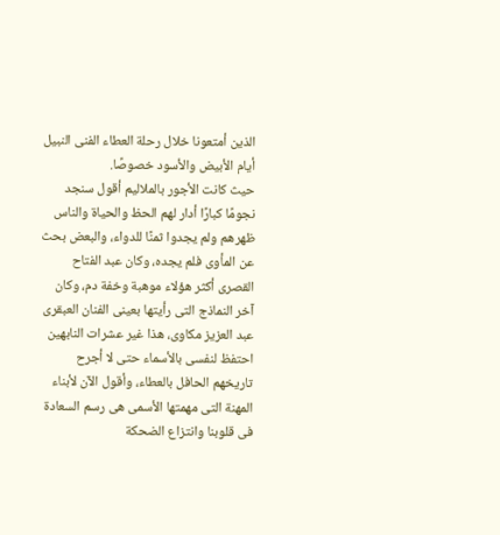الذين أمتعونا خلال رحلة العطاء الفنى النبيل أيام الأبيض والأسود خصوصًا.
حيث كانت الأجور بالملاليم أقول سنجد نجومًا كبارًا أدار لهم الحظ والحياة والناس ظهرهم ولم يجدوا ثمنًا للدواء، والبعض بحث عن المأوى فلم يجده، وكان عبد الفتاح القصرى أكثر هؤلاء موهبة وخفة دم، وكان آخر النماذج التى رأيتها بعينى الفنان العبقرى عبد العزيز مكاوى، هذا غير عشرات النابهين احتفظ لنفسى بالأسماء حتى لا أجرح تاريخهم الحافل بالعطاء، وأقول الآن لأبناء المهنة التى مهمتها الأسمى هى رسم السعادة فى قلوبنا وانتزاع الضحكة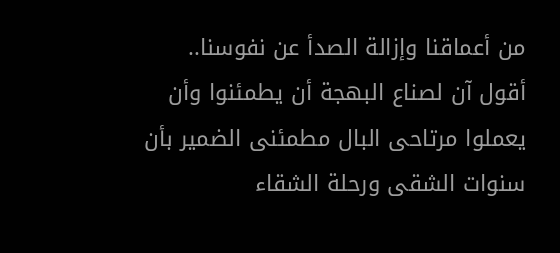من أعماقنا وإزالة الصدأ عن نفوسنا..
أقول آن لصناع البهجة أن يطمئنوا وأن يعملوا مرتاحى البال مطمئنى الضمير بأن سنوات الشقى ورحلة الشقاء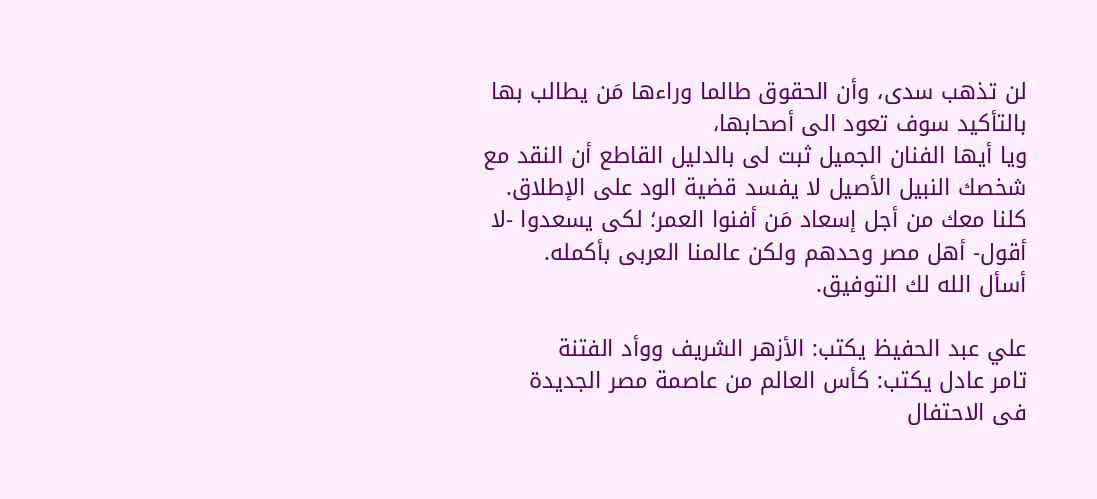لن تذهب سدى، وأن الحقوق طالما وراءها مَن يطالب بها بالتأكيد سوف تعود الى أصحابها،
ويا أيها الفنان الجميل ثبت لى بالدليل القاطع أن النقد مع شخصك النبيل الأصيل لا يفسد قضية الود على الإطلاق.
كلنا معك من أجل إسعاد مَن أفنوا العمر؛ لكى يسعدوا -لا أقول- أهل مصر وحدهم ولكن عالمنا العربى بأكمله.
أسأل الله لك التوفيق.

علي عبد الحفيظ يكتب: الأزهر الشريف ووأد الفتنة
تامر عادل يكتب: كأس العالم من عاصمة مصر الجديدة
فى الاحتفال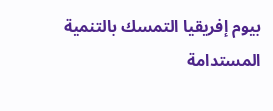بيوم إفريقيا التمسك بالتنمية المستدامة